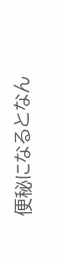便秘になるとなん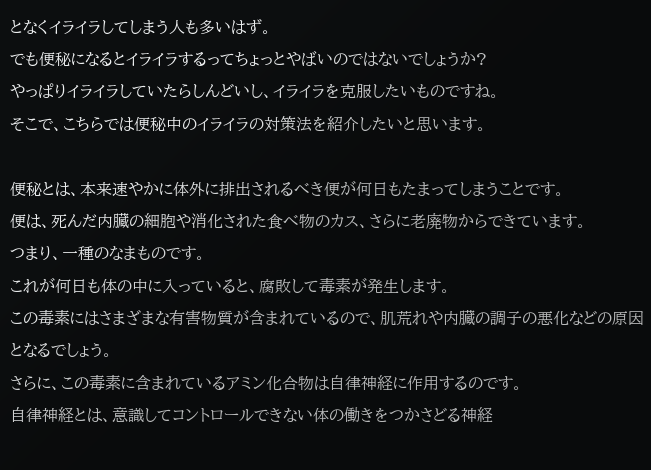となくイライラしてしまう人も多いはず。
でも便秘になるとイライラするってちょっとやばいのではないでしょうか?
やっぱりイライラしていたらしんどいし、イライラを克服したいものですね。
そこで、こちらでは便秘中のイライラの対策法を紹介したいと思います。

便秘とは、本来速やかに体外に排出されるべき便が何日もたまってしまうことです。
便は、死んだ内臓の細胞や消化された食べ物のカス、さらに老廃物からできています。
つまり、一種のなまものです。
これが何日も体の中に入っていると、腐敗して毒素が発生します。
この毒素にはさまざまな有害物質が含まれているので、肌荒れや内臓の調子の悪化などの原因となるでしょう。
さらに、この毒素に含まれているアミン化合物は自律神経に作用するのです。
自律神経とは、意識してコントロールできない体の働きをつかさどる神経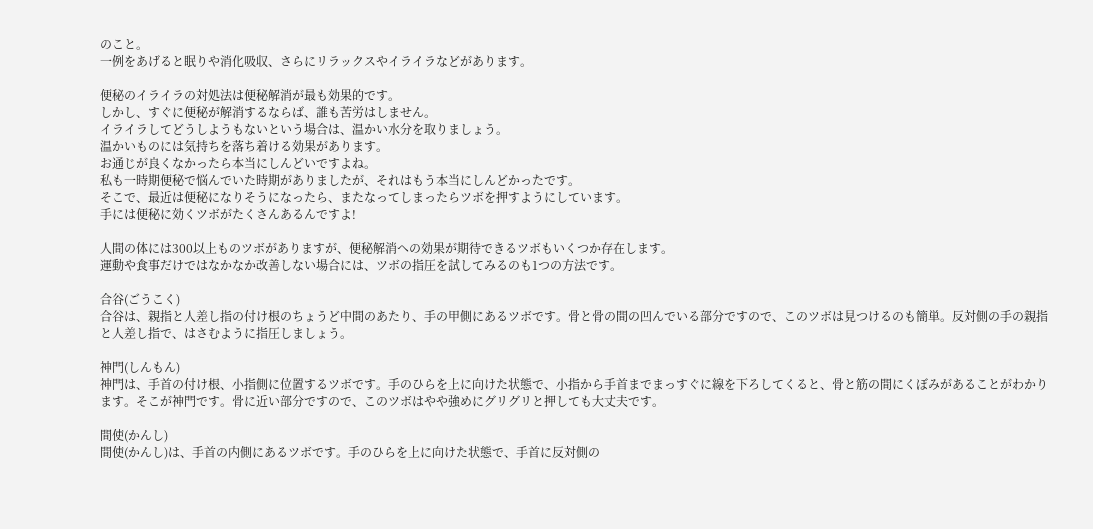のこと。
一例をあげると眠りや消化吸収、さらにリラックスやイライラなどがあります。

便秘のイライラの対処法は便秘解消が最も効果的です。
しかし、すぐに便秘が解消するならば、誰も苦労はしません。
イライラしてどうしようもないという場合は、温かい水分を取りましょう。
温かいものには気持ちを落ち着ける効果があります。
お通じが良くなかったら本当にしんどいですよね。
私も一時期便秘で悩んでいた時期がありましたが、それはもう本当にしんどかったです。
そこで、最近は便秘になりそうになったら、またなってしまったらツボを押すようにしています。
手には便秘に効くツボがたくさんあるんですよ!

人間の体には300以上ものツボがありますが、便秘解消への効果が期待できるツボもいくつか存在します。
運動や食事だけではなかなか改善しない場合には、ツボの指圧を試してみるのも1つの方法です。

合谷(ごうこく)
合谷は、親指と人差し指の付け根のちょうど中間のあたり、手の甲側にあるツボです。骨と骨の間の凹んでいる部分ですので、このツボは見つけるのも簡単。反対側の手の親指と人差し指で、はさむように指圧しましょう。

神門(しんもん)
神門は、手首の付け根、小指側に位置するツボです。手のひらを上に向けた状態で、小指から手首までまっすぐに線を下ろしてくると、骨と筋の間にくぼみがあることがわかります。そこが神門です。骨に近い部分ですので、このツボはやや強めにグリグリと押しても大丈夫です。

間使(かんし)
間使(かんし)は、手首の内側にあるツボです。手のひらを上に向けた状態で、手首に反対側の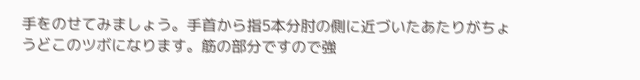手をのせてみましょう。手首から指5本分肘の側に近づいたあたりがちょうどこのツボになります。筋の部分ですので強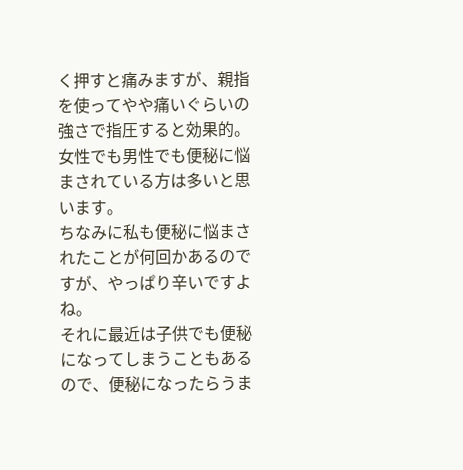く押すと痛みますが、親指を使ってやや痛いぐらいの強さで指圧すると効果的。
女性でも男性でも便秘に悩まされている方は多いと思います。
ちなみに私も便秘に悩まされたことが何回かあるのですが、やっぱり辛いですよね。
それに最近は子供でも便秘になってしまうこともあるので、便秘になったらうま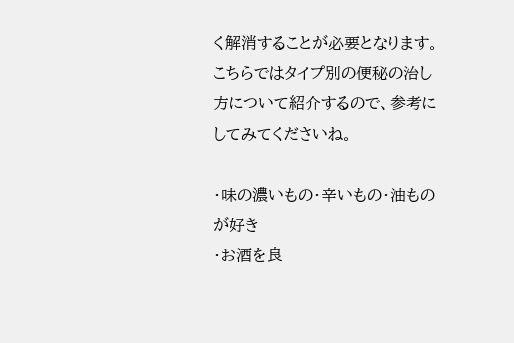く解消することが必要となります。
こちらではタイプ別の便秘の治し方について紹介するので、参考にしてみてくださいね。

・味の濃いもの・辛いもの・油ものが好き
・お酒を良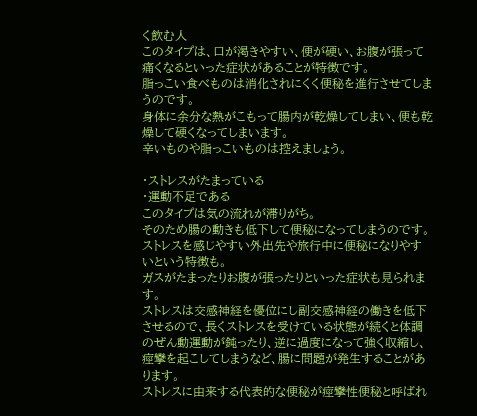く飲む人
このタイプは、口が渇きやすい、便が硬い、お腹が張って痛くなるといった症状があることが特徴です。
脂っこい食べものは消化されにくく便秘を進行させてしまうのです。
身体に余分な熱がこもって腸内が乾燥してしまい、便も乾燥して硬くなってしまいます。
辛いものや脂っこいものは控えましょう。

・ストレスがたまっている
・運動不足である
このタイプは気の流れが滞りがち。
そのため腸の動きも低下して便秘になってしまうのです。
ストレスを感じやすい外出先や旅行中に便秘になりやすいという特徴も。
ガスがたまったりお腹が張ったりといった症状も見られます。
ストレスは交感神経を優位にし副交感神経の働きを低下させるので、長くストレスを受けている状態が続くと体調のぜん動運動が鈍ったり、逆に過度になって強く収縮し、痙攣を起こしてしまうなど、腸に問題が発生することがあります。
ストレスに由来する代表的な便秘が痙攣性便秘と呼ばれ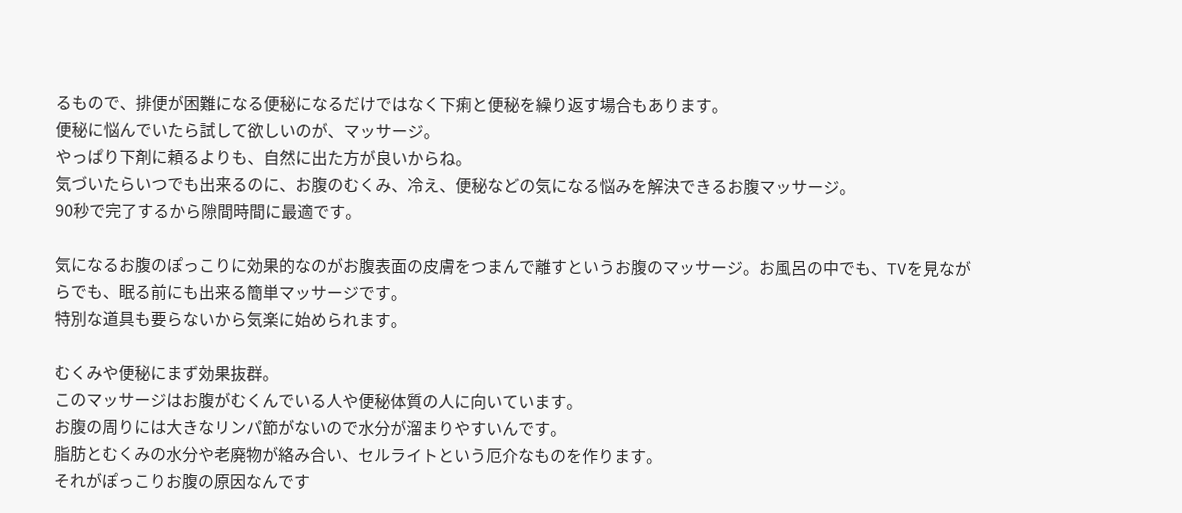るもので、排便が困難になる便秘になるだけではなく下痢と便秘を繰り返す場合もあります。
便秘に悩んでいたら試して欲しいのが、マッサージ。
やっぱり下剤に頼るよりも、自然に出た方が良いからね。
気づいたらいつでも出来るのに、お腹のむくみ、冷え、便秘などの気になる悩みを解決できるお腹マッサージ。
90秒で完了するから隙間時間に最適です。

気になるお腹のぽっこりに効果的なのがお腹表面の皮膚をつまんで離すというお腹のマッサージ。お風呂の中でも、TVを見ながらでも、眠る前にも出来る簡単マッサージです。
特別な道具も要らないから気楽に始められます。

むくみや便秘にまず効果抜群。
このマッサージはお腹がむくんでいる人や便秘体質の人に向いています。
お腹の周りには大きなリンパ節がないので水分が溜まりやすいんです。
脂肪とむくみの水分や老廃物が絡み合い、セルライトという厄介なものを作ります。
それがぽっこりお腹の原因なんです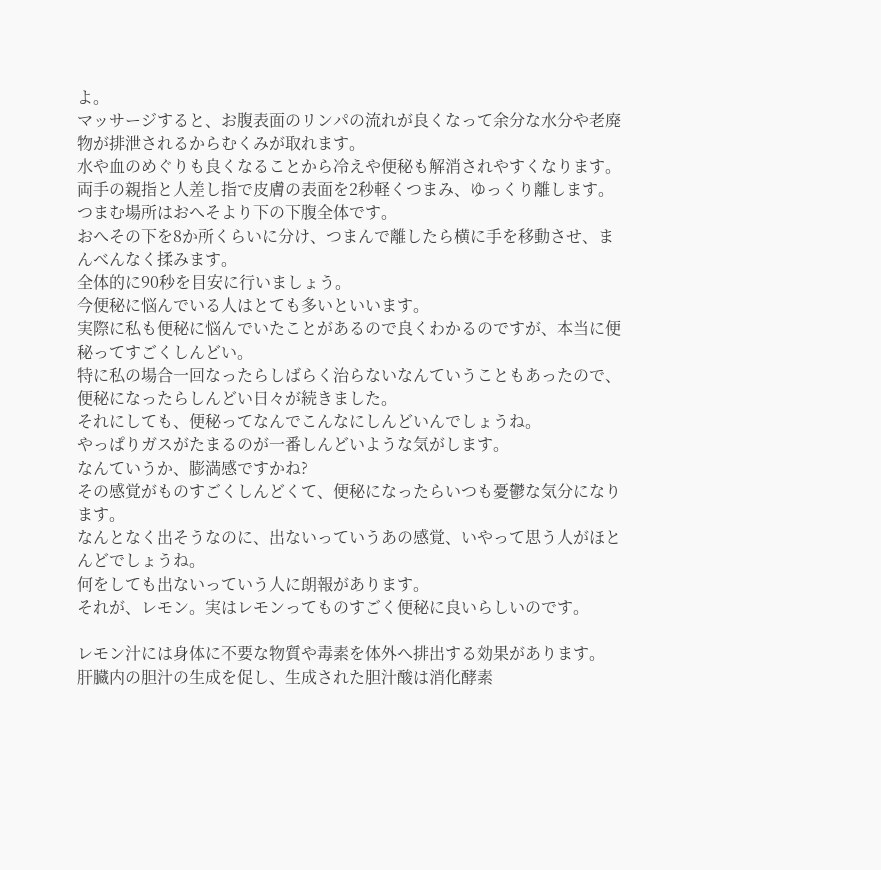よ。
マッサージすると、お腹表面のリンパの流れが良くなって余分な水分や老廃物が排泄されるからむくみが取れます。
水や血のめぐりも良くなることから冷えや便秘も解消されやすくなります。
両手の親指と人差し指で皮膚の表面を2秒軽くつまみ、ゆっくり離します。
つまむ場所はおへそより下の下腹全体です。
おへその下を8か所くらいに分け、つまんで離したら横に手を移動させ、まんべんなく揉みます。
全体的に90秒を目安に行いましょう。
今便秘に悩んでいる人はとても多いといいます。
実際に私も便秘に悩んでいたことがあるので良くわかるのですが、本当に便秘ってすごくしんどい。
特に私の場合一回なったらしばらく治らないなんていうこともあったので、便秘になったらしんどい日々が続きました。
それにしても、便秘ってなんでこんなにしんどいんでしょうね。
やっぱりガスがたまるのが一番しんどいような気がします。
なんていうか、膨満感ですかね?
その感覚がものすごくしんどくて、便秘になったらいつも憂鬱な気分になります。
なんとなく出そうなのに、出ないっていうあの感覚、いやって思う人がほとんどでしょうね。
何をしても出ないっていう人に朗報があります。
それが、レモン。実はレモンってものすごく便秘に良いらしいのです。

レモン汁には身体に不要な物質や毒素を体外へ排出する効果があります。
肝臓内の胆汁の生成を促し、生成された胆汁酸は消化酵素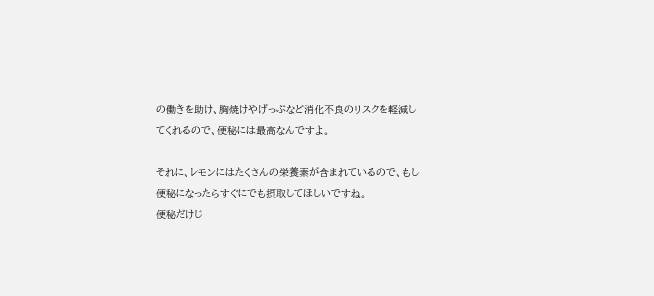の働きを助け、胸焼けやげっぷなど消化不良のリスクを軽減してくれるので、便秘には最高なんですよ。

それに、レモンにはたくさんの栄養素が含まれているので、もし便秘になったらすぐにでも摂取してほしいですね。
便秘だけじ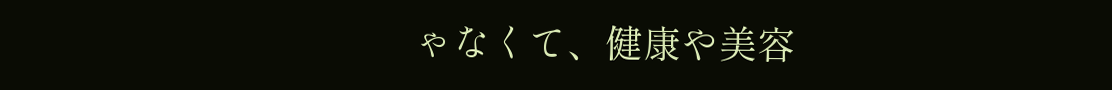ゃなくて、健康や美容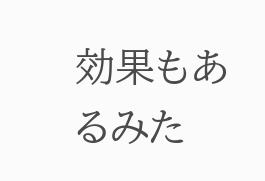効果もあるみた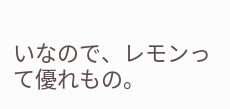いなので、レモンって優れもの。